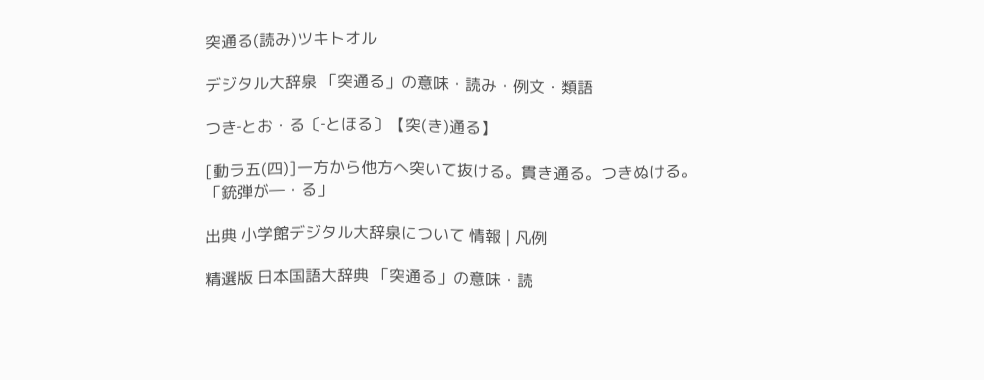突通る(読み)ツキトオル

デジタル大辞泉 「突通る」の意味・読み・例文・類語

つき‐とお・る〔‐とほる〕【突(き)通る】

[動ラ五(四)]一方から他方へ突いて抜ける。貫き通る。つきぬける。「銃弾が―・る」

出典 小学館デジタル大辞泉について 情報 | 凡例

精選版 日本国語大辞典 「突通る」の意味・読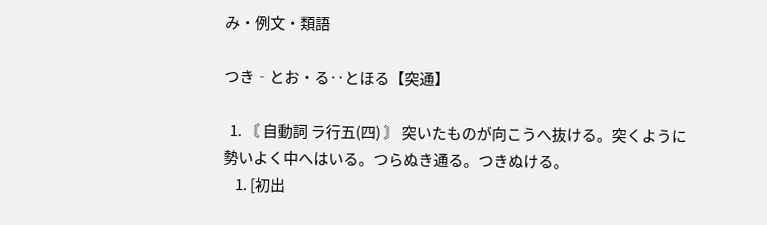み・例文・類語

つき‐とお・る‥とほる【突通】

  1. 〘 自動詞 ラ行五(四) 〙 突いたものが向こうへ抜ける。突くように勢いよく中へはいる。つらぬき通る。つきぬける。
    1. [初出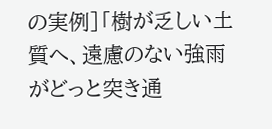の実例]「樹が乏しい土質へ、遠慮のない強雨がどっと突き通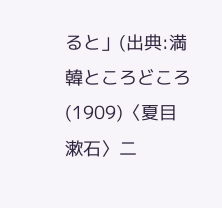ると」(出典:満韓ところどころ(1909)〈夏目漱石〉二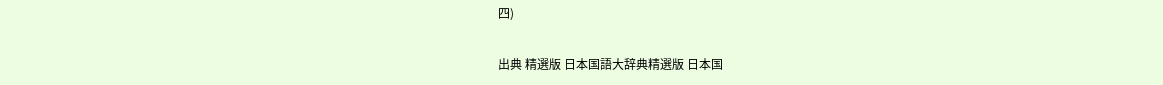四)

出典 精選版 日本国語大辞典精選版 日本国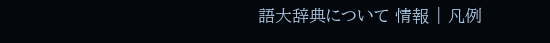語大辞典について 情報 | 凡例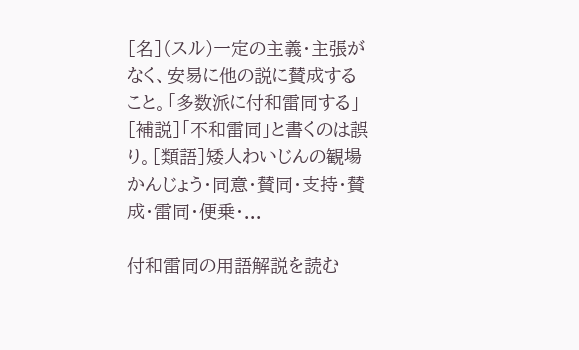[名](スル)一定の主義・主張がなく、安易に他の説に賛成すること。「多数派に付和雷同する」[補説]「不和雷同」と書くのは誤り。[類語]矮人わいじんの観場かんじょう・同意・賛同・支持・賛成・雷同・便乗・...

付和雷同の用語解説を読む